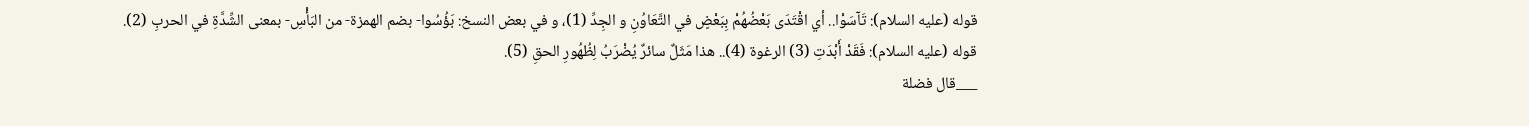قوله (عليه السلام): تَآسَوْا.. أي اقْتَدَى بَعْضُهُمْ بِبَعْضٍ في التَّعَاوُنِ و الجِدِّ (1)، و في بعض النسخ: بَؤُسُوا- بضم الهمزة- من البَأْسِ- بمعنى الشِّدَّةِ في الحربِ (2).
قوله (عليه السلام): فَقَدْ أَبْدَتِ (3) الرغوة (4).. هذا مَثَلٌ سائرٌ يُضْرَبُ لِظُهُورِ الحقِ (5).
___قال فضلة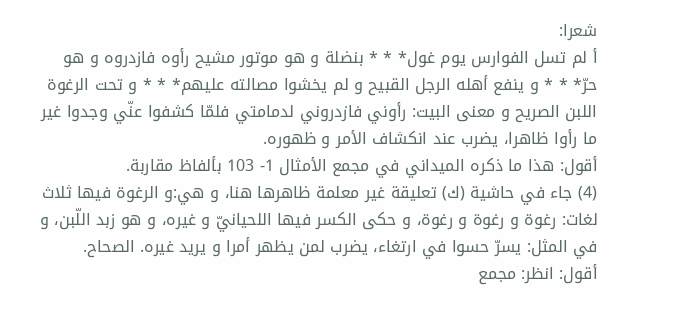شعرا:
أ لم تسل الفوارس يوم غول* * * بنضلة و هو موتور مشيح رأوه فازدروه و هو حرّ* * * و ينفع أهله الرجل القبيح و لم يخشوا مصالته عليهم* * * و تحت الرغوة اللبن الصريح و معنى البيت: رأوني فازدروني لدمامتي فلمّا كشفوا عنّي وجدوا غير ما رأوا ظاهرا، يضرب عند انكشاف الأمر و ظهوره.
أقول: هذا ما ذكره الميداني في مجمع الأمثال 1- 103 بألفاظ مقاربة.
(4) جاء في حاشية (ك) تعليقة غير معلمة ظاهرها هنا، و هي:و الرغوة فيها ثلاث لغات: رغوة و رغوة و رغوة، و حكى الكسر فيها اللحيانيّ و غيره، و هو زبد اللّبن، و في المثل: يسرّ حسوا في ارتغاء، يضرب لمن يظهر أمرا و يريد غيره. الصحاح.
أقول: انظر: مجمع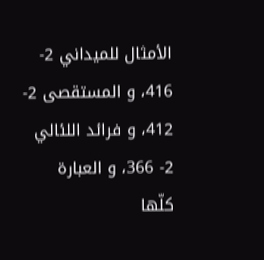الأمثال للميداني 2- 416، و المستقصى 2- 412، و فرائد اللئالي 2- 366، و العبارة كلّها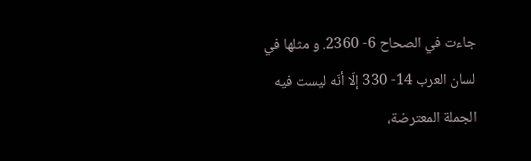جاءت في الصحاح 6- 2360. و مثلها في لسان العرب 14- 330 إلّا أنّه ليست فيه الجملة المعترضة،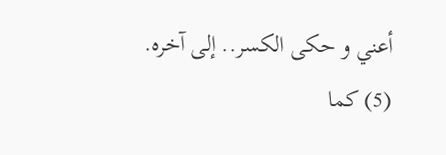أعني و حكى الكسر.. إلى آخره.
(5) كما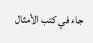جاء في كتب الأمثال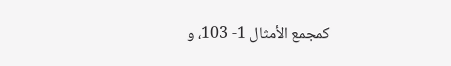كمجمع الأمثال 1- 103، و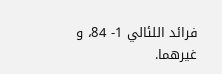فرائد اللئالي 1- 84، و غيرهما.